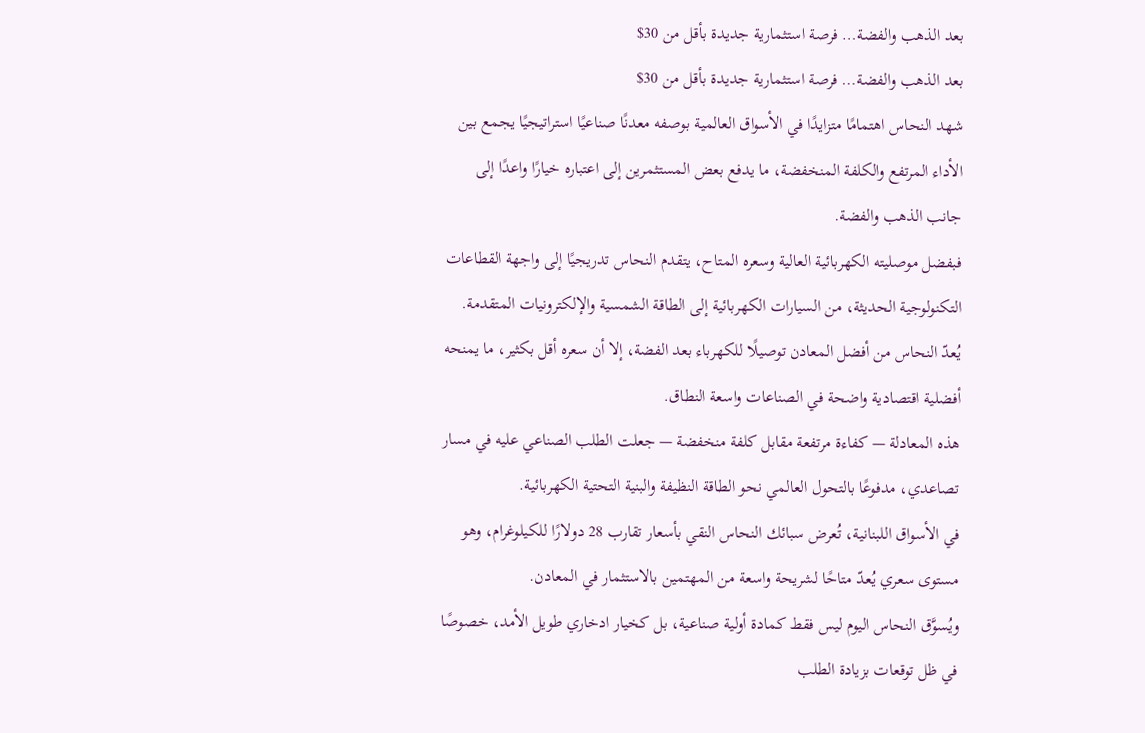بعد الذهب والفضة… فرصة استثمارية جديدة بأقل من 30$
بعد الذهب والفضة… فرصة استثمارية جديدة بأقل من 30$
شهد النحاس اهتمامًا متزايدًا في الأسواق العالمية بوصفه معدنًا صناعيًا استراتيجيًا يجمع بين الأداء المرتفع والكلفة المنخفضة، ما يدفع بعض المستثمرين إلى اعتباره خيارًا واعدًا إلى جانب الذهب والفضة.
فبفضل موصليته الكهربائية العالية وسعره المتاح، يتقدم النحاس تدريجيًا إلى واجهة القطاعات التكنولوجية الحديثة، من السيارات الكهربائية إلى الطاقة الشمسية والإلكترونيات المتقدمة.
يُعدّ النحاس من أفضل المعادن توصيلًا للكهرباء بعد الفضة، إلا أن سعره أقل بكثير، ما يمنحه أفضلية اقتصادية واضحة في الصناعات واسعة النطاق.
هذه المعادلة — كفاءة مرتفعة مقابل كلفة منخفضة — جعلت الطلب الصناعي عليه في مسار تصاعدي، مدفوعًا بالتحول العالمي نحو الطاقة النظيفة والبنية التحتية الكهربائية.
في الأسواق اللبنانية، تُعرض سبائك النحاس النقي بأسعار تقارب 28 دولارًا للكيلوغرام، وهو مستوى سعري يُعدّ متاحًا لشريحة واسعة من المهتمين بالاستثمار في المعادن.
ويُسوَّق النحاس اليوم ليس فقط كمادة أولية صناعية، بل كخيار ادخاري طويل الأمد، خصوصًا في ظل توقعات بزيادة الطلب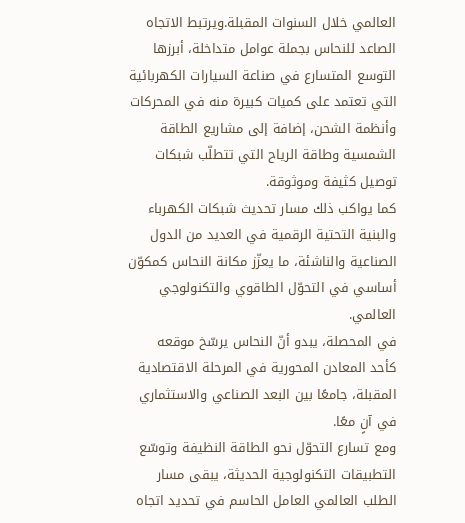العالمي خلال السنوات المقبلة.ويرتبط الاتجاه الصاعد للنحاس بجملة عوامل متداخلة، أبرزها التوسع المتسارع في صناعة السيارات الكهربائية التي تعتمد على كميات كبيرة منه في المحركات وأنظمة الشحن، إضافة إلى مشاريع الطاقة الشمسية وطاقة الرياح التي تتطلّب شبكات توصيل كثيفة وموثوقة.
كما يواكب ذلك مسار تحديث شبكات الكهرباء والبنية التحتية الرقمية في العديد من الدول الصناعية والناشئة، ما يعزّز مكانة النحاس كمكوّن أساسي في التحوّل الطاقوي والتكنولوجي العالمي.
في المحصلة، يبدو أنّ النحاس يرسّخ موقعه كأحد المعادن المحورية في المرحلة الاقتصادية المقبلة، جامعًا بين البعد الصناعي والاستثماري في آنٍ معًا.
ومع تسارع التحوّل نحو الطاقة النظيفة وتوسّع التطبيقات التكنولوجية الحديثة، يبقى مسار الطلب العالمي العامل الحاسم في تحديد اتجاه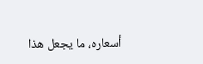أسعاره، ما يجعل هذا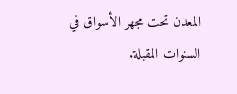المعدن تحت مجهر الأسواق في السنوات المقبلة.